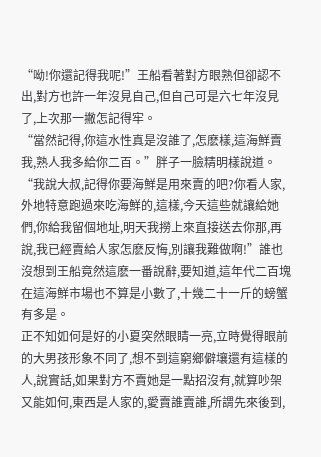“呦!你還記得我呢!”王船看著對方眼熟但卻認不出,對方也許一年沒見自己,但自己可是六七年沒見了,上次那一撇怎記得牢。
“當然記得,你這水性真是沒誰了,怎麽樣,這海鮮賣我,熟人我多給你二百。”胖子一臉精明樣說道。
“我說大叔,記得你要海鮮是用來賣的吧?你看人家,外地特意跑過來吃海鮮的,這樣,今天這些就讓給她們,你給我留個地址,明天我撈上來直接送去你那,再說,我已經賣給人家怎麽反悔,別讓我難做啊!”誰也沒想到王船竟然這麽一番說辭,要知道,這年代二百塊在這海鮮市場也不算是小數了,十幾二十一斤的螃蟹有多是。
正不知如何是好的小夏突然眼睛一亮,立時覺得眼前的大男孩形象不同了,想不到這窮鄉僻壤還有這樣的人,說實話,如果對方不賣她是一點招沒有,就算吵架又能如何,東西是人家的,愛賣誰賣誰,所謂先來後到,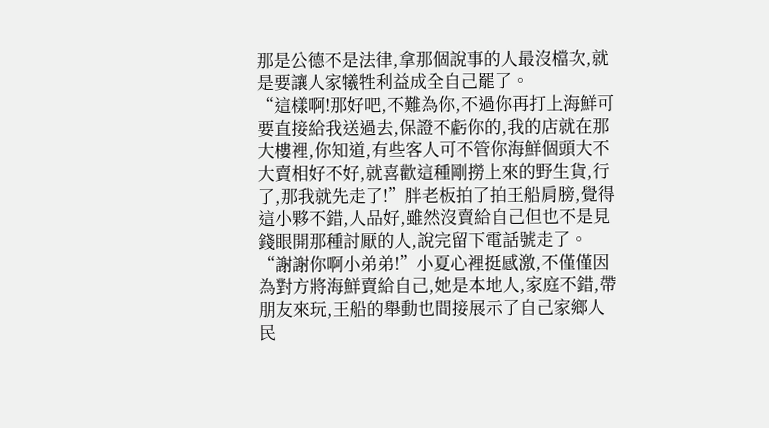那是公德不是法律,拿那個說事的人最沒檔次,就是要讓人家犧牲利益成全自己罷了。
“這樣啊!那好吧,不難為你,不過你再打上海鮮可要直接給我送過去,保證不虧你的,我的店就在那大樓裡,你知道,有些客人可不管你海鮮個頭大不大賣相好不好,就喜歡這種剛撈上來的野生貨,行了,那我就先走了!”胖老板拍了拍王船肩膀,覺得這小夥不錯,人品好,雖然沒賣給自己但也不是見錢眼開那種討厭的人,說完留下電話號走了。
“謝謝你啊小弟弟!”小夏心裡挺感激,不僅僅因為對方將海鮮賣給自己,她是本地人,家庭不錯,帶朋友來玩,王船的舉動也間接展示了自己家鄉人民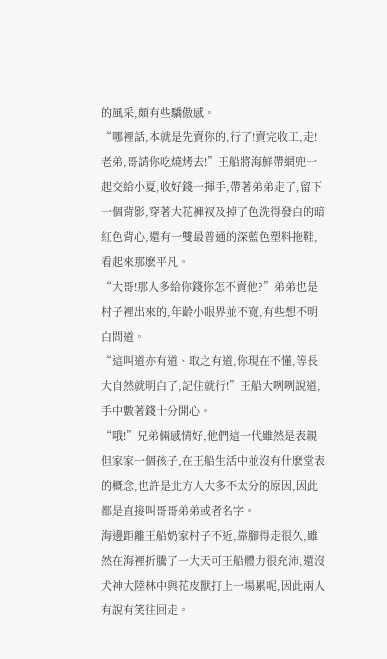的風采,頗有些驕傲感。
“哪裡話,本就是先賣你的,行了!賣完收工,走!老弟,哥請你吃燒烤去!”王船將海鮮帶網兜一起交給小夏,收好錢一揮手,帶著弟弟走了,留下一個背影,穿著大花褲衩及掉了色洗得發白的暗紅色背心,還有一雙最普通的深藍色塑料拖鞋,看起來那麽平凡。
“大哥!那人多給你錢你怎不賣他?”弟弟也是村子裡出來的,年齡小眼界並不寬,有些想不明白問道。
“這叫道亦有道、取之有道,你現在不懂,等長大自然就明白了,記住就行!”王船大咧咧說道,手中數著錢十分開心。
“哦!”兄弟倆感情好,他們這一代雖然是表親但家家一個孩子,在王船生活中並沒有什麽堂表的概念,也許是北方人大多不太分的原因,因此都是直接叫哥哥弟弟或者名字。
海邊距離王船奶家村子不近,靠腳得走很久,雖然在海裡折騰了一大天可王船體力很充沛,還沒犬神大陸林中與花皮獸打上一場累呢,因此兩人有說有笑往回走。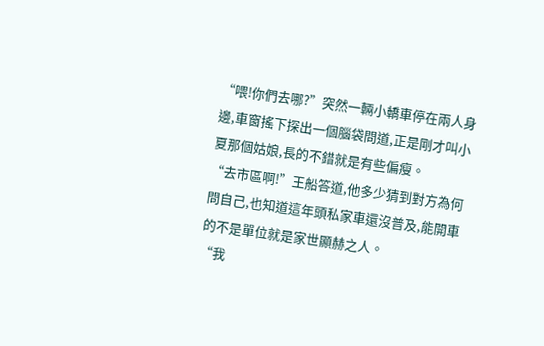“喂!你們去哪?”突然一輛小轎車停在兩人身邊,車窗搖下探出一個腦袋問道,正是剛才叫小夏那個姑娘,長的不錯就是有些偏瘦。
“去市區啊!”王船答道,他多少猜到對方為何問自己,也知道這年頭私家車還沒普及,能開車的不是單位就是家世顯赫之人。
“我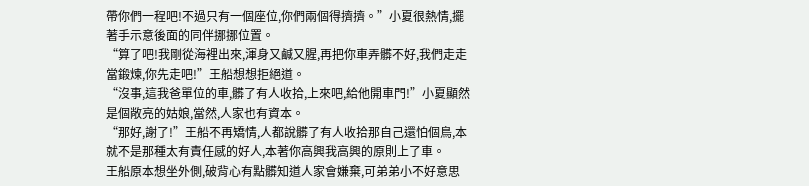帶你們一程吧!不過只有一個座位,你們兩個得擠擠。”小夏很熱情,擺著手示意後面的同伴挪挪位置。
“算了吧!我剛從海裡出來,渾身又鹹又腥,再把你車弄髒不好,我們走走當鍛煉,你先走吧!”王船想想拒絕道。
“沒事,這我爸單位的車,髒了有人收拾,上來吧,給他開車門!”小夏顯然是個敞亮的姑娘,當然,人家也有資本。
“那好,謝了!”王船不再矯情,人都說髒了有人收拾那自己還怕個鳥,本就不是那種太有責任感的好人,本著你高興我高興的原則上了車。
王船原本想坐外側,破背心有點髒知道人家會嫌棄,可弟弟小不好意思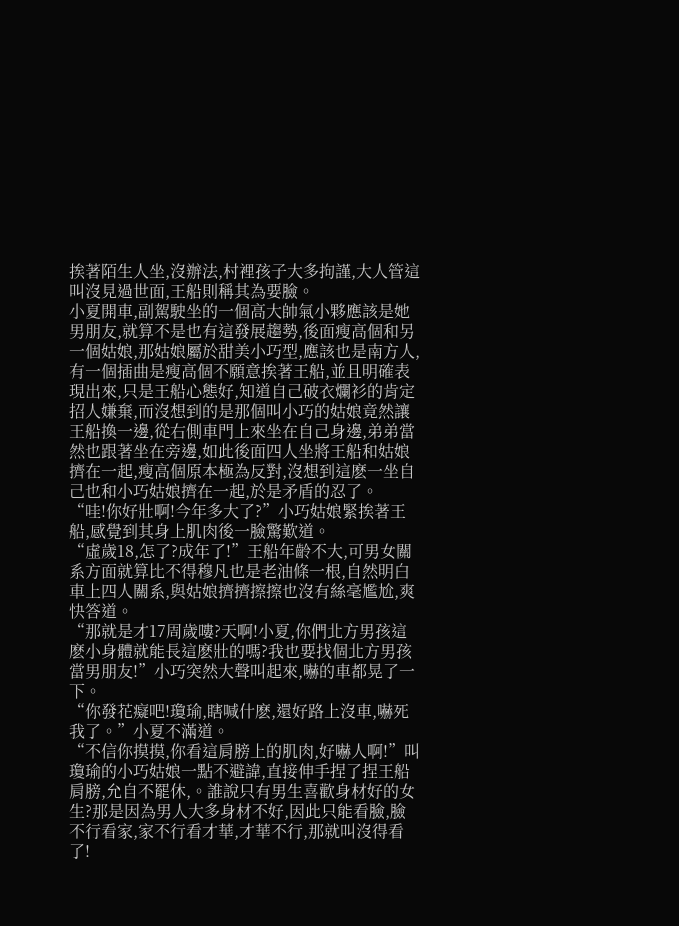挨著陌生人坐,沒辦法,村裡孩子大多拘謹,大人管這叫沒見過世面,王船則稱其為要臉。
小夏開車,副駕駛坐的一個高大帥氣小夥應該是她男朋友,就算不是也有這發展趨勢,後面瘦高個和另一個姑娘,那姑娘屬於甜美小巧型,應該也是南方人,有一個插曲是瘦高個不願意挨著王船,並且明確表現出來,只是王船心態好,知道自己破衣爛衫的肯定招人嫌棄,而沒想到的是那個叫小巧的姑娘竟然讓王船換一邊,從右側車門上來坐在自己身邊,弟弟當然也跟著坐在旁邊,如此後面四人坐將王船和姑娘擠在一起,瘦高個原本極為反對,沒想到這麽一坐自己也和小巧姑娘擠在一起,於是矛盾的忍了。
“哇!你好壯啊!今年多大了?”小巧姑娘緊挨著王船,感覺到其身上肌肉後一臉驚歎道。
“虛歲18,怎了?成年了!”王船年齡不大,可男女關系方面就算比不得穆凡也是老油條一根,自然明白車上四人關系,與姑娘擠擠擦擦也沒有絲毫尷尬,爽快答道。
“那就是才17周歲嘍?天啊!小夏,你們北方男孩這麽小身體就能長這麽壯的嗎?我也要找個北方男孩當男朋友!”小巧突然大聲叫起來,嚇的車都晃了一下。
“你發花癡吧!瓊瑜,瞎喊什麽,還好路上沒車,嚇死我了。”小夏不滿道。
“不信你摸摸,你看這肩膀上的肌肉,好嚇人啊!”叫瓊瑜的小巧姑娘一點不避諱,直接伸手捏了捏王船肩膀,允自不罷休,。誰說只有男生喜歡身材好的女生?那是因為男人大多身材不好,因此只能看臉,臉不行看家,家不行看才華,才華不行,那就叫沒得看了!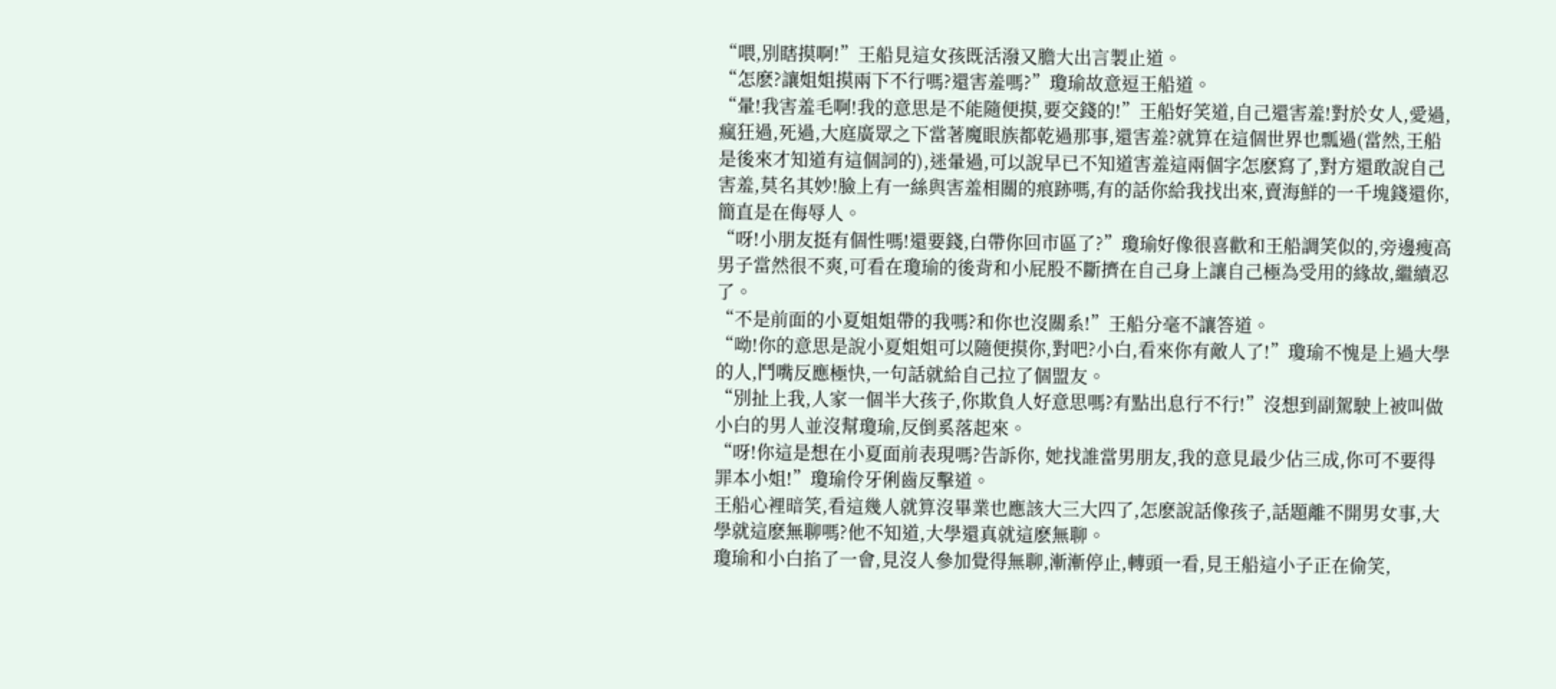“喂,別瞎摸啊!”王船見這女孩既活潑又膽大出言製止道。
“怎麽?讓姐姐摸兩下不行嗎?還害羞嗎?”瓊瑜故意逗王船道。
“暈!我害羞毛啊!我的意思是不能隨便摸,要交錢的!”王船好笑道,自己還害羞!對於女人,愛過,瘋狂過,死過,大庭廣眾之下當著魔眼族都乾過那事,還害羞?就算在這個世界也瓢過(當然,王船是後來才知道有這個詞的),迷暈過,可以說早已不知道害羞這兩個字怎麽寫了,對方還敢說自己害羞,莫名其妙!臉上有一絲與害羞相關的痕跡嗎,有的話你給我找出來,賣海鮮的一千塊錢還你,簡直是在侮辱人。
“呀!小朋友挺有個性嗎!還要錢,白帶你回市區了?”瓊瑜好像很喜歡和王船調笑似的,旁邊瘦高男子當然很不爽,可看在瓊瑜的後背和小屁股不斷擠在自己身上讓自己極為受用的緣故,繼續忍了。
“不是前面的小夏姐姐帶的我嗎?和你也沒關系!”王船分毫不讓答道。
“呦!你的意思是說小夏姐姐可以隨便摸你,對吧?小白,看來你有敵人了!”瓊瑜不愧是上過大學的人,鬥嘴反應極快,一句話就給自己拉了個盟友。
“別扯上我,人家一個半大孩子,你欺負人好意思嗎?有點出息行不行!”沒想到副駕駛上被叫做小白的男人並沒幫瓊瑜,反倒奚落起來。
“呀!你這是想在小夏面前表現嗎?告訴你, 她找誰當男朋友,我的意見最少佔三成,你可不要得罪本小姐!”瓊瑜伶牙俐齒反擊道。
王船心裡暗笑,看這幾人就算沒畢業也應該大三大四了,怎麽說話像孩子,話題離不開男女事,大學就這麽無聊嗎?他不知道,大學還真就這麽無聊。
瓊瑜和小白掐了一會,見沒人參加覺得無聊,漸漸停止,轉頭一看,見王船這小子正在偷笑,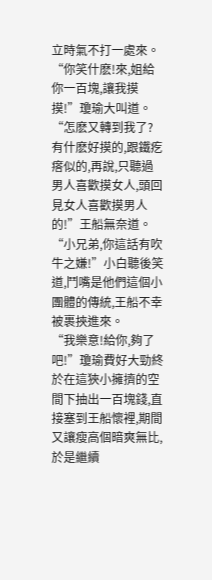立時氣不打一處來。
“你笑什麽!來,姐給你一百塊,讓我摸摸!”瓊瑜大叫道。
“怎麽又轉到我了?有什麽好摸的,跟鐵疙瘩似的,再說,只聽過男人喜歡摸女人,頭回見女人喜歡摸男人的!”王船無奈道。
“小兄弟,你這話有吹牛之嫌!”小白聽後笑道,鬥嘴是他們這個小團體的傳統,王船不幸被裹挾進來。
“我樂意!給你,夠了吧!”瓊瑜費好大勁終於在這狹小擁擠的空間下抽出一百塊錢,直接塞到王船懷裡,期間又讓瘦高個暗爽無比,於是繼續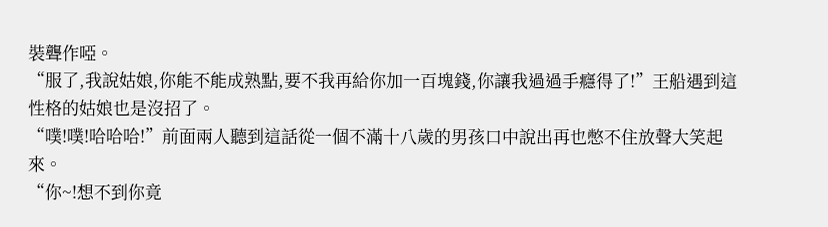裝聾作啞。
“服了,我說姑娘,你能不能成熟點,要不我再給你加一百塊錢,你讓我過過手癮得了!”王船遇到這性格的姑娘也是沒招了。
“噗!噗!哈哈哈!”前面兩人聽到這話從一個不滿十八歲的男孩口中說出再也憋不住放聲大笑起來。
“你~!想不到你竟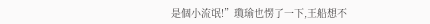是個小流氓!”瓊瑜也愣了一下,王船想不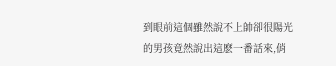到眼前這個雖然說不上帥卻很陽光的男孩竟然說出這麽一番話來,俏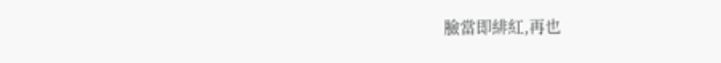臉當即緋紅,再也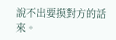說不出要摸對方的話來。